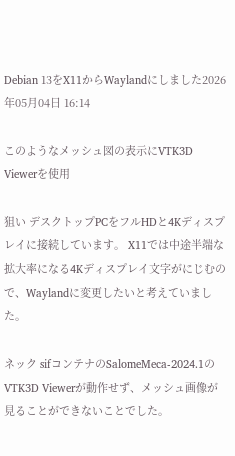Debian 13をX11からWaylandにしました2026年05月04日 16:14

このようなメッシュ図の表示にVTK3D Viewerを使用

狙い デスクトップPCをフルHDと4Kディスプレイに接続しています。 X11では中途半端な拡大率になる4Kディスプレイ文字がにじむので、Waylandに変更したいと考えていました。

ネック sifコンテナのSalomeMeca-2024.1のVTK3D Viewerが動作せず、メッシュ画像が見ることができないことでした。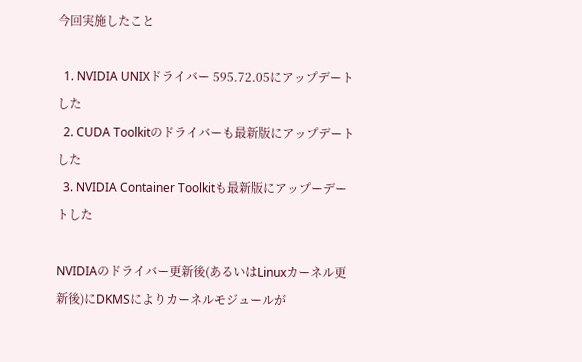今回実施したこと

  1. NVIDIA UNIXドライバー 595.72.05にアップデートした
  2. CUDA Toolkitのドライバーも最新版にアップデートした
  3. NVIDIA Container Toolkitも最新版にアップーデートした

NVIDIAのドライバー更新後(あるいはLinuxカーネル更新後)にDKMSによりカーネルモジュールが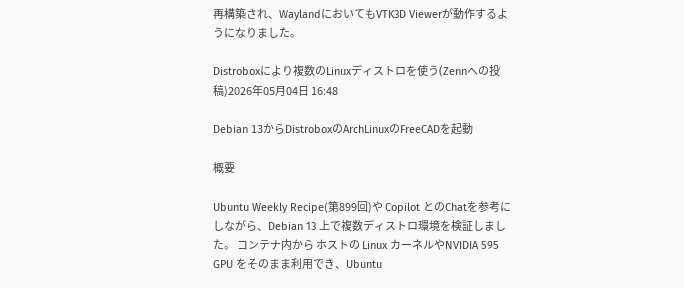再構築され、WaylandにおいてもVTK3D Viewerが動作するようになりました。

Distroboxにより複数のLinuxディストロを使う(Zennへの投稿)2026年05月04日 16:48

Debian 13からDistroboxのArchLinuxのFreeCADを起動

概要

Ubuntu Weekly Recipe(第899回)や Copilot とのChatを参考にしながら、Debian 13 上で複数ディストロ環境を検証しました。 コンテナ内から ホストの Linux カーネルやNVIDIA 595 GPU をそのまま利用でき、Ubuntu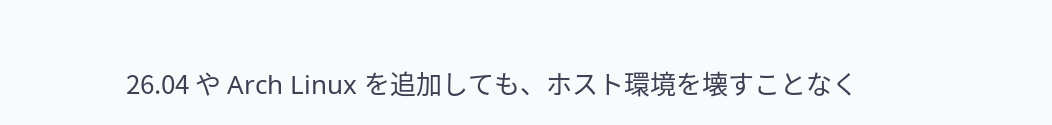26.04 や Arch Linux を追加しても、ホスト環境を壊すことなく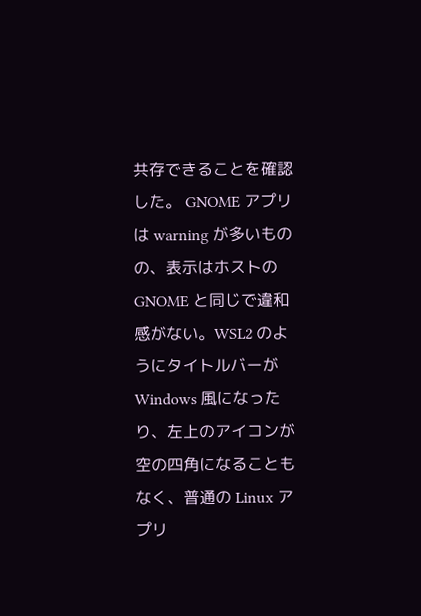共存できることを確認した。 GNOME アプリは warning が多いものの、表示はホストの GNOME と同じで違和感がない。WSL2 のようにタイトルバーが Windows 風になったり、左上のアイコンが空の四角になることもなく、普通の Linux アプリ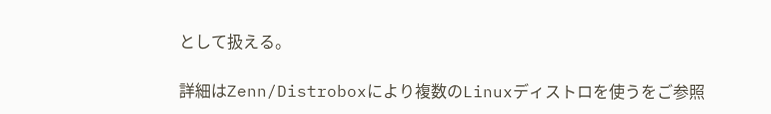として扱える。

詳細はZenn/Distroboxにより複数のLinuxディストロを使うをご参照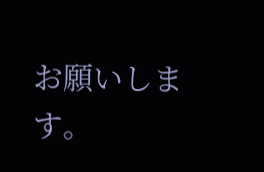お願いします。